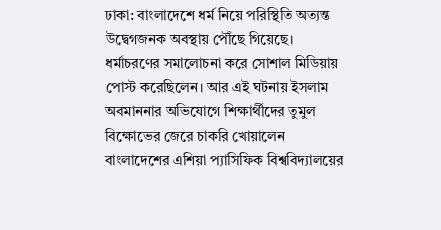ঢাকা: বাংলাদেশে ধর্ম নিয়ে পরিস্থিতি অত্যন্ত উদ্বেগজনক অবস্থায় পৌঁছে গিয়েছে।
ধর্মাচরণের সমালোচনা করে সোশাল মিডিয়ায় পোস্ট করেছিলেন। আর এই ঘটনায় ইসলাম অবমাননার অভিযোগে শিক্ষার্থীদের তুমুল বিক্ষোভের জেরে চাকরি খোয়ালেন বাংলাদেশের এশিয়া প্যাসিফিক বিশ্ববিদ্যালয়ের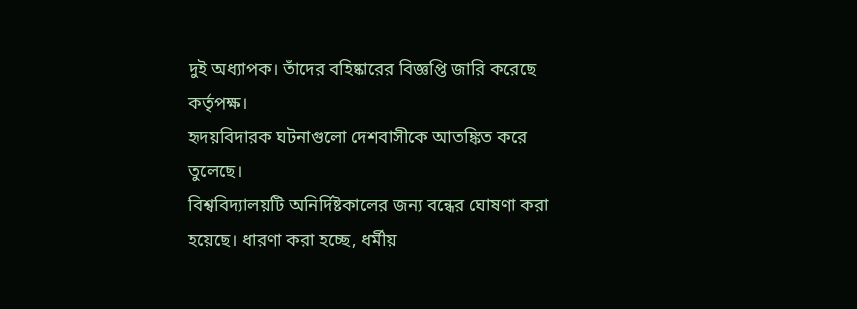দুই অধ্যাপক। তাঁদের বহিষ্কারের বিজ্ঞপ্তি জারি করেছে কর্তৃপক্ষ।
হৃদয়বিদারক ঘটনাগুলো দেশবাসীকে আতঙ্কিত করে তুলেছে।
বিশ্ববিদ্যালয়টি অনির্দিষ্টকালের জন্য বন্ধের ঘোষণা করা হয়েছে। ধারণা করা হচ্ছে, ধর্মীয়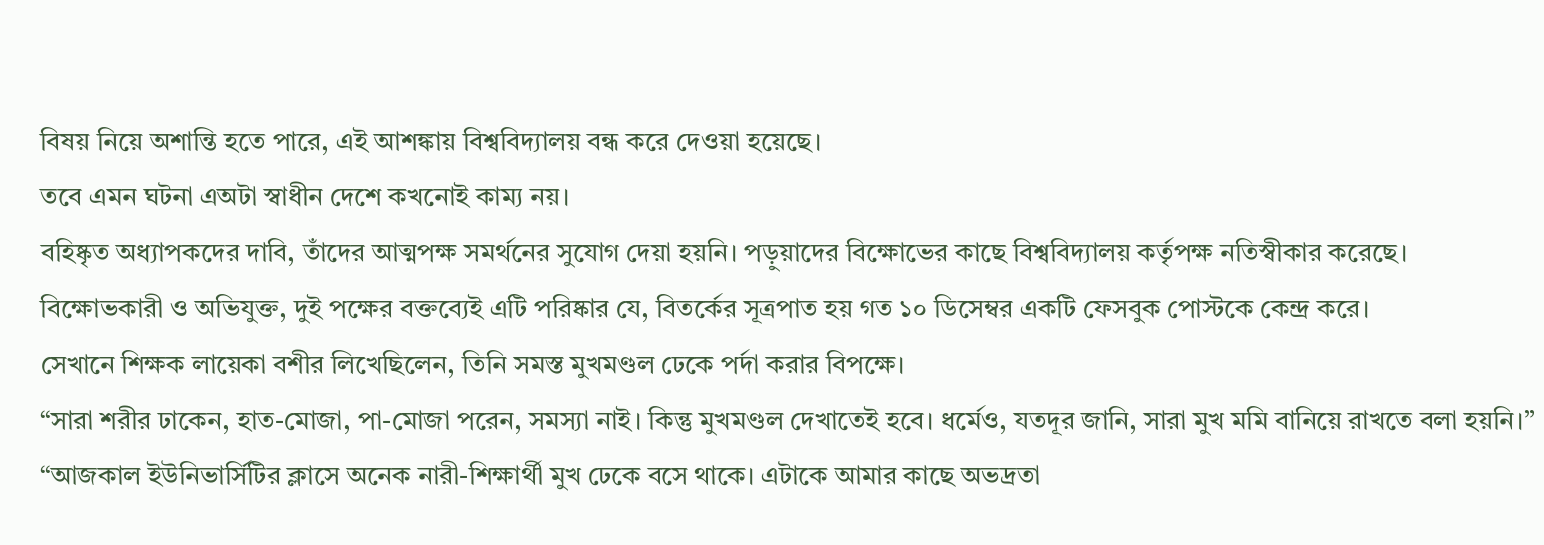বিষয় নিয়ে অশান্তি হতে পারে, এই আশঙ্কায় বিশ্ববিদ্যালয় বন্ধ করে দেওয়া হয়েছে।
তবে এমন ঘটনা এঅটা স্বাধীন দেশে কখনোই কাম্য নয়।
বহিষ্কৃত অধ্যাপকদের দাবি, তাঁদের আত্মপক্ষ সমর্থনের সুযোগ দেয়া হয়নি। পড়ুয়াদের বিক্ষোভের কাছে বিশ্ববিদ্যালয় কর্তৃপক্ষ নতিস্বীকার করেছে।
বিক্ষোভকারী ও অভিযুক্ত, দুই পক্ষের বক্তব্যেই এটি পরিষ্কার যে, বিতর্কের সূত্রপাত হয় গত ১০ ডিসেম্বর একটি ফেসবুক পোস্টকে কেন্দ্র করে।
সেখানে শিক্ষক লায়েকা বশীর লিখেছিলেন, তিনি সমস্ত মুখমণ্ডল ঢেকে পর্দা করার বিপক্ষে।
“সারা শরীর ঢাকেন, হাত-মোজা, পা-মোজা পরেন, সমস্যা নাই। কিন্তু মুখমণ্ডল দেখাতেই হবে। ধর্মেও, যতদূর জানি, সারা মুখ মমি বানিয়ে রাখতে বলা হয়নি।”
“আজকাল ইউনিভার্সিটির ক্লাসে অনেক নারী-শিক্ষার্থী মুখ ঢেকে বসে থাকে। এটাকে আমার কাছে অভদ্রতা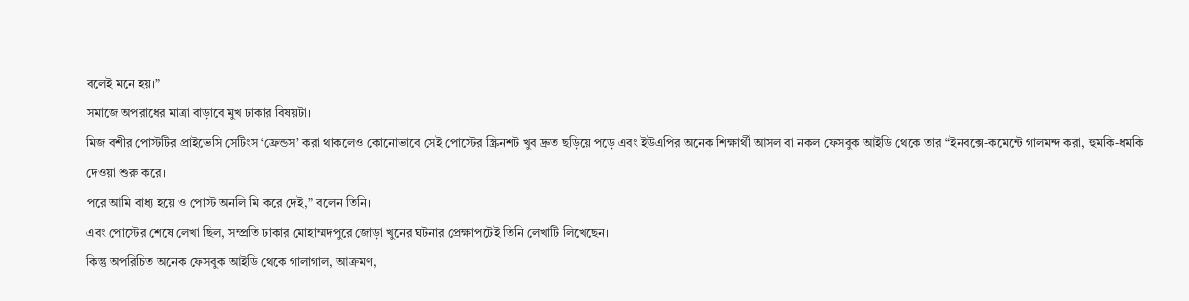বলেই মনে হয়।”
সমাজে অপরাধের মাত্রা বাড়াবে মুখ ঢাকার বিষয়টা।
মিজ বশীর পোস্টটির প্রাইভেসি সেটিংস ‘ফ্রেন্ডস’ করা থাকলেও কোনোভাবে সেই পোস্টের স্ক্রিনশট খুব দ্রুত ছড়িয়ে পড়ে এবং ইউএপির অনেক শিক্ষার্থী আসল বা নকল ফেসবুক আইডি থেকে তার “ইনবক্সে-কমেন্টে গালমন্দ করা, হুমকি-ধমকি দেওয়া শুরু করে।
পরে আমি বাধ্য হয়ে ও পোস্ট অনলি মি করে দেই,” বলেন তিনি।
এবং পোস্টের শেষে লেখা ছিল, সম্প্রতি ঢাকার মোহাম্মদপুরে জোড়া খুনের ঘটনার প্রেক্ষাপটেই তিনি লেখাটি লিখেছেন।
কিন্তু অপরিচিত অনেক ফেসবুক আইডি থেকে গালাগাল, আক্রমণ,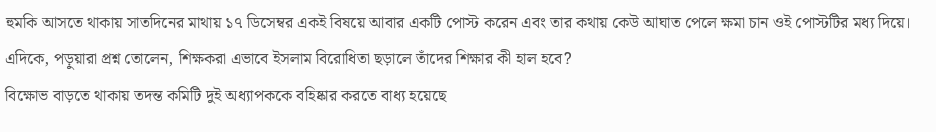হুমকি আসতে থাকায় সাতদিনের মাথায় ১৭ ডিসেম্বর একই বিষয়ে আবার একটি পোস্ট করেন এবং তার কথায় কেউ আঘাত পেলে ক্ষমা চান ওই পোস্টটির মধ্য দিয়ে।
এদিকে, পড়ুয়ারা প্রশ্ন তোলেন, শিক্ষকরা এভাবে ইসলাম বিরোধিতা ছড়ালে তাঁদের শিক্ষার কী হাল হবে?
বিক্ষোভ বাড়তে থাকায় তদন্ত কমিটি দুই অধ্যাপককে বহিষ্কার করতে বাধ্য হয়েছে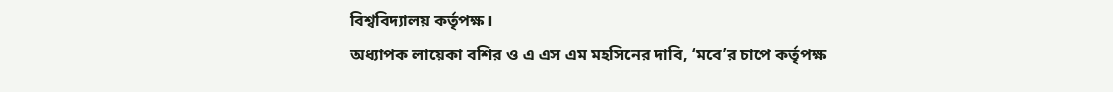বিশ্ববিদ্যালয় কর্তৃপক্ষ।
অধ্যাপক লায়েকা বশির ও এ এস এম মহসিনের দাবি, ‘মবে’র চাপে কর্তৃপক্ষ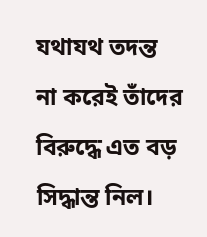যথাযথ তদন্ত না করেই তাঁদের বিরুদ্ধে এত বড় সিদ্ধান্ত নিল।